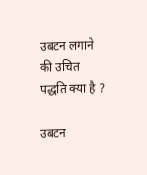उबटन लगाने की उचित पद्धति क्या है ?

उबटन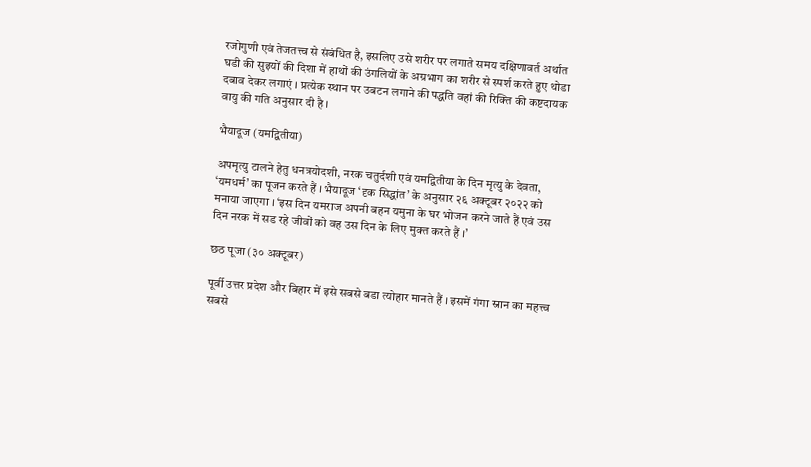रजोगुणी एवं तेजतत्त्व से संबंधित है, इसलिए उसे शरीर पर लगाते समय दक्षिणावर्त अर्थात घडी की सुइयों की दिशा में हाथों की उंगलियों के अग्रभाग का शरीर से स्पर्श करते हुए थोडा दबाव देकर लगाएं । प्रत्येक स्थान पर उबटन लगाने की पद्धति वहां की रिक्ति की कष्टदायक वायु की गति अनुसार दी है ।

भैयादूज (यमद्वितीया)

अपमृत्यु टालने हेतु धनत्रयोदशी, नरक चतुर्दशी एवं यमद्वितीया के दिन मृत्यु के देवता, ‘यमधर्म’ का पूजन करते हैं । भैयादूज ‘दृक सिद्धांत’ के अनुसार २६ अक्टूबर २०२२ को मनाया जाएगा । ‘इस दिन यमराज अपनी बहन यमुना के घर भोजन करने जाते हैं एवं उस दिन नरक में सड रहे जीवों को वह उस दिन के लिए मुक्त करते हैं ।’

छठ पूजा (३० अक्टूबर)

पूर्वी उत्तर प्रदेश और बिहार में इसे सबसे बडा त्योहार मानते हैं । इसमें गंगा स्नान का महत्त्व सबसे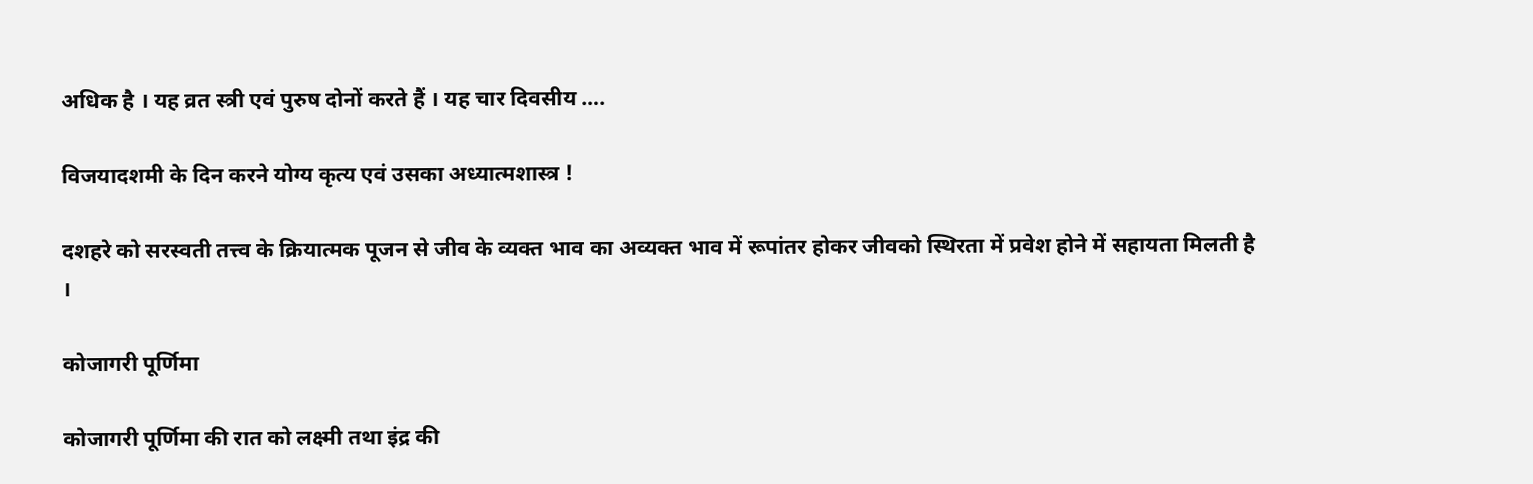अधिक है । यह व्रत स्त्री एवं पुरुष दोनों करते हैं । यह चार दिवसीय ….

विजयादशमी के दिन करने योग्य कृत्य एवं उसका अध्यात्मशास्त्र !

दशहरे को सरस्वती तत्त्व के क्रियात्मक पूजन से जीव के व्यक्त भाव का अव्यक्त भाव में रूपांतर होकर जीवको स्थिरता में प्रवेश होने में सहायता मिलती है ।

कोजागरी पूर्णिमा

कोजागरी पूर्णिमा की रात को लक्ष्मी तथा इंद्र की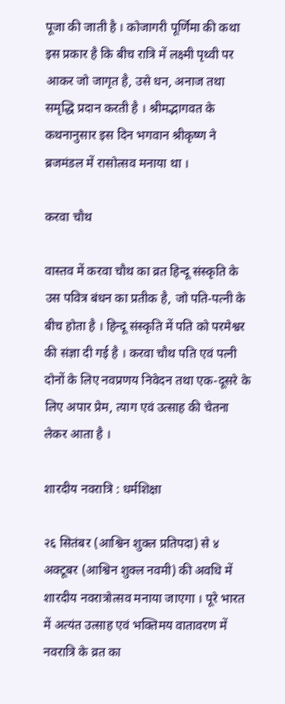पूजा की जाती है । कोजागरी पूर्णिमा की कथा इस प्रकार है कि बीच रात्रि में लक्ष्मी पृथ्वी पर आकर जो जागृत है, उसे धन, अनाज तथा समृद्धि प्रदान करती है । श्रीमद्भागवत के कथनानुसार इस दिन भगवान श्रीकृष्ण ने ब्रजमंडल में रासोत्सव मनाया था ।

करवा चौथ

वास्तव में करवा चौथ का व्रत हिन्दू संस्कृति के उस पवित्र बंधन का प्रतीक है, जो पति-पत्नी के बीच होता है । हिन्दू संस्कृति में पति को परमेश्वर की संज्ञा दी गई है । करवा चौथ पति एवं पत्नी दोनों के लिए नवप्रणय निवेदन तथा एक-दूसरे के लिए अपार प्रेम, त्याग एवं उत्साह की चेतना लेकर आता है ।

शारदीय नवरात्रि : धर्मशिक्षा

२६ सितंबर (आश्विन शुक्ल प्रतिपदा) से ४ अक्टूबर (आश्विन शुक्ल नवमी) की अवधि में शारदीय नवरात्रोत्सव मनाया जाएगा । पूरे भारत में अत्यंत उत्साह एवं भक्तिमय वातावरण में नवरात्रि के व्रत का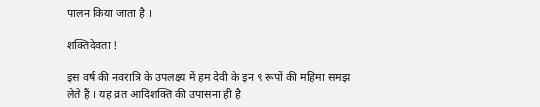पालन किया जाता है ।

शक्तिदेवता !

इस वर्ष की नवरात्रि के उपलक्ष्य में हम देवी के इन ९ रूपों की महिमा समझ लेते हैं । यह व्रत आदिशक्ति की उपासना ही है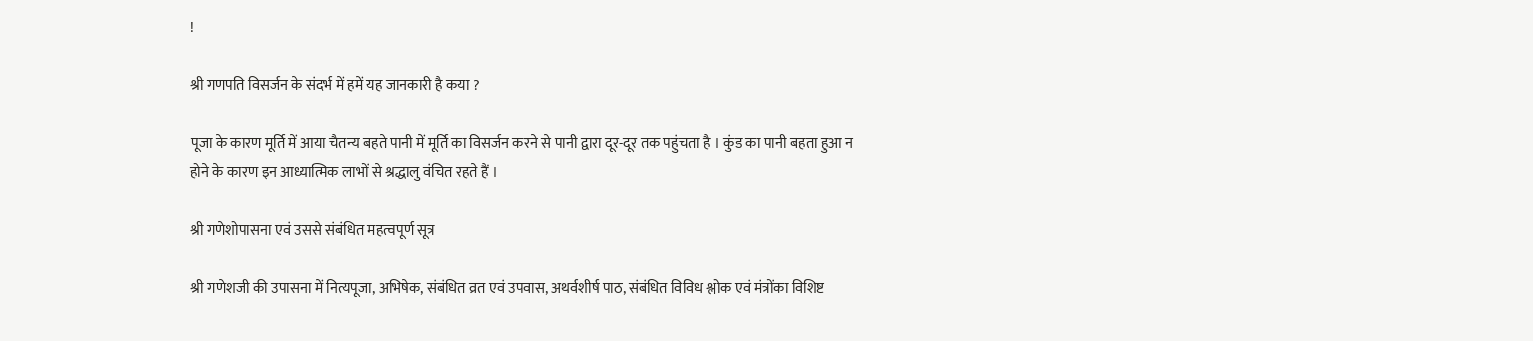!

श्री गणपति विसर्जन के संदर्भ में हमें यह जानकारी है कया ?

पूजा के कारण मूर्ति में आया चैतन्य बहते पानी में मूर्ति का विसर्जन करने से पानी द्वारा दूर-दूर तक पहुंचता है । कुंड का पानी बहता हुआ न होने के कारण इन आध्यात्मिक लाभों से श्रद्धालु वंचित रहते हैं ।

श्री गणेशोपासना एवं उससे संबंधित महत्वपूर्ण सूत्र

श्री गणेशजी की उपासना में नित्यपूजा, अभिषेक, संबंधित व्रत एवं उपवास, अथर्वशीर्ष पाठ, संबंधित विविध श्लोक एवं मंत्रोंका विशिष्ट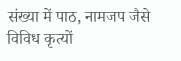संख्या में पाठ, नामजप जैसे विविध कृत्यों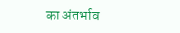का अंतर्भाव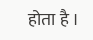होता है ।